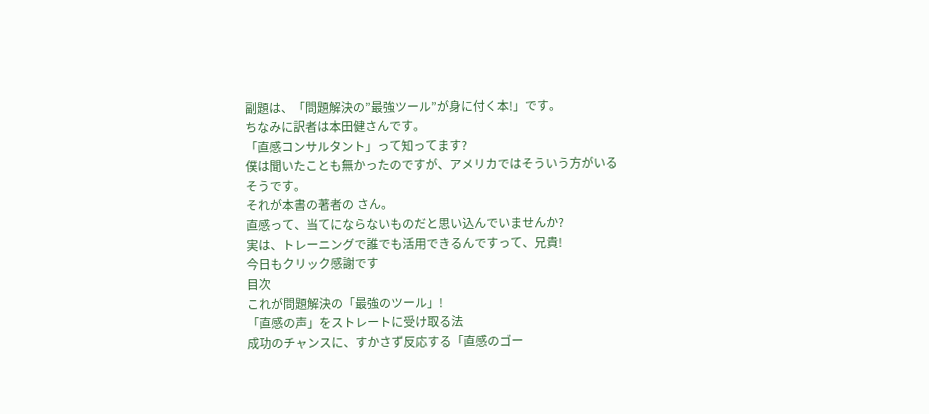副題は、「問題解決の”最強ツール”が身に付く本!」です。
ちなみに訳者は本田健さんです。
「直感コンサルタント」って知ってます?
僕は聞いたことも無かったのですが、アメリカではそういう方がいるそうです。
それが本書の著者の さん。
直感って、当てにならないものだと思い込んでいませんか?
実は、トレーニングで誰でも活用できるんですって、兄貴!
今日もクリック感謝です
目次
これが問題解決の「最強のツール」!
「直感の声」をストレートに受け取る法
成功のチャンスに、すかさず反応する「直感のゴー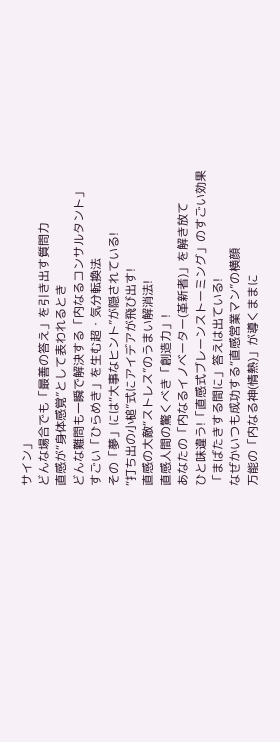サイン」
どんな場合でも「最善の答え」を引き出す質問力
直感が“身体感覚”として表われるとき
どんな難問も一瞬で解決する「内なるコンサルタント」
すごい「ひらめき」を生む超・気分転換法
その「夢」には“大事なヒント”が隠されている!
“打ち出の小槌”式にアイデアが飛び出す!
直感の大敵“ストレス”のうまい解消法!
直感人間の驚くべき「創造力」!
あなたの「内なるイノベーター(革新者)」を解き放て
ひと味違う!「直感式ブレーンストーミング」のすごい効果
「まばたきする間に」答えは出ている!
なぜかいつも成功する“直感営業マン”の横顔
万能の「内なる神(情熱)」が導くままに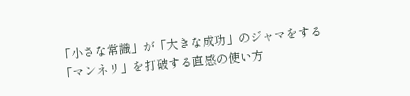「小さな常識」が「大きな成功」のジャマをする
「マンネリ」を打破する直感の使い方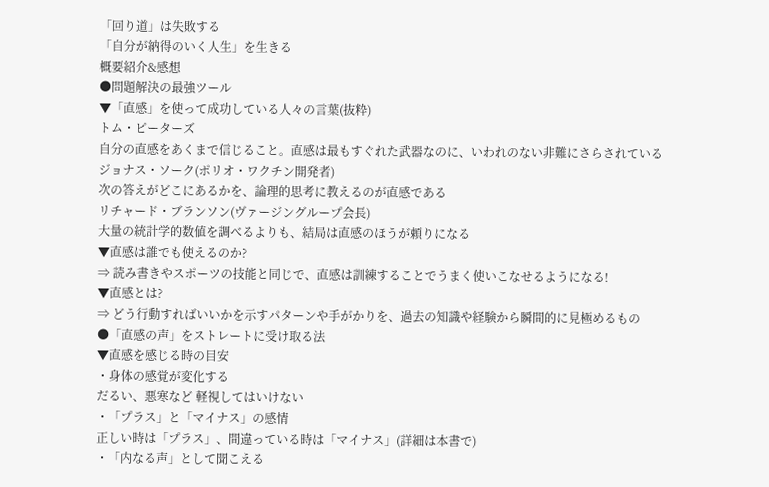「回り道」は失敗する
「自分が納得のいく人生」を生きる
概要紹介&感想
●問題解決の最強ツール
▼「直感」を使って成功している人々の言葉(抜粋)
トム・ピーターズ
自分の直感をあくまで信じること。直感は最もすぐれた武器なのに、いわれのない非難にさらされている
ジョナス・ソーク(ポリオ・ワクチン開発者)
次の答えがどこにあるかを、論理的思考に教えるのが直感である
リチャード・ブランソン(ヴァージングループ会長)
大量の統計学的数値を調べるよりも、結局は直感のほうが頼りになる
▼直感は誰でも使えるのか?
⇒ 読み書きやスポーツの技能と同じで、直感は訓練することでうまく使いこなせるようになる!
▼直感とは?
⇒ どう行動すればいいかを示すパターンや手がかりを、過去の知識や経験から瞬間的に見極めるもの
●「直感の声」をストレートに受け取る法
▼直感を感じる時の目安
・身体の感覚が変化する
だるい、悪寒など 軽視してはいけない
・「プラス」と「マイナス」の感情
正しい時は「プラス」、間違っている時は「マイナス」(詳細は本書で)
・「内なる声」として聞こえる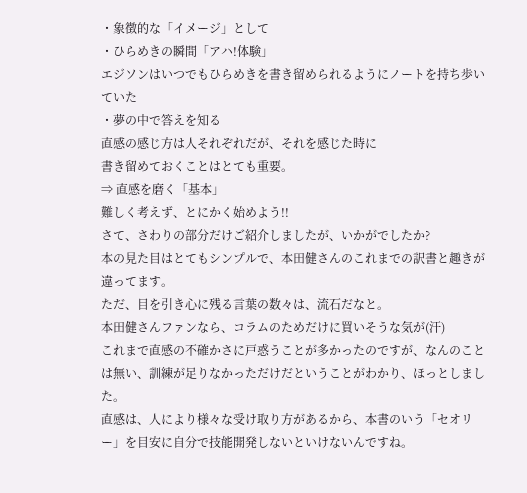・象徴的な「イメージ」として
・ひらめきの瞬間「アハ!体験」
エジソンはいつでもひらめきを書き留められるようにノートを持ち歩いていた
・夢の中で答えを知る
直感の感じ方は人それぞれだが、それを感じた時に
書き留めておくことはとても重要。
⇒ 直感を磨く「基本」
難しく考えず、とにかく始めよう!!
さて、さわりの部分だけご紹介しましたが、いかがでしたか?
本の見た目はとてもシンプルで、本田健さんのこれまでの訳書と趣きが違ってます。
ただ、目を引き心に残る言葉の数々は、流石だなと。
本田健さんファンなら、コラムのためだけに買いそうな気が(汗)
これまで直感の不確かさに戸惑うことが多かったのですが、なんのことは無い、訓練が足りなかっただけだということがわかり、ほっとしました。
直感は、人により様々な受け取り方があるから、本書のいう「セオリー」を目安に自分で技能開発しないといけないんですね。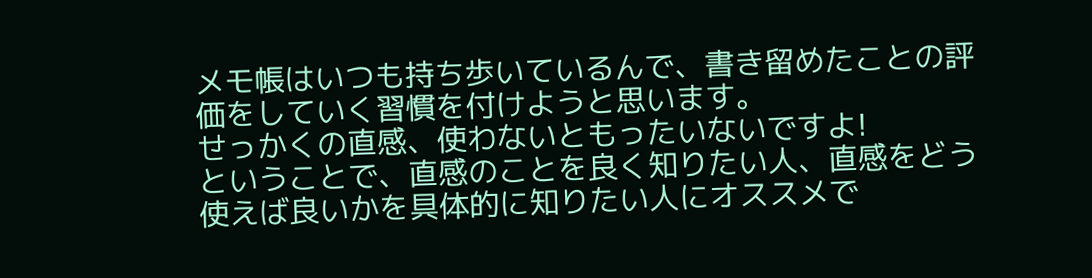メモ帳はいつも持ち歩いているんで、書き留めたことの評価をしていく習慣を付けようと思います。
せっかくの直感、使わないともったいないですよ!
ということで、直感のことを良く知りたい人、直感をどう使えば良いかを具体的に知りたい人にオススメで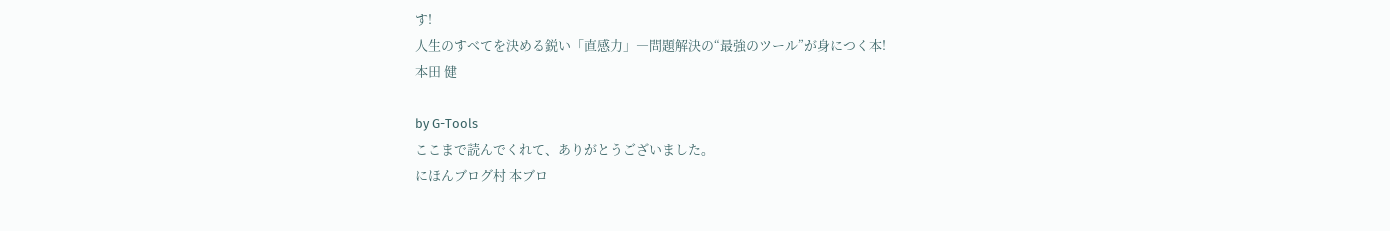す!
人生のすべてを決める鋭い「直感力」―問題解決の“最強のツール”が身につく本!
本田 健

by G-Tools
ここまで読んでくれて、ありがとうございました。
にほんブログ村 本ブロ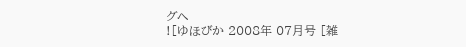グへ
![ゆほびか 2008年 07月号 [雑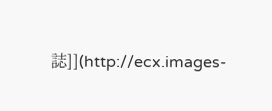誌]](http://ecx.images-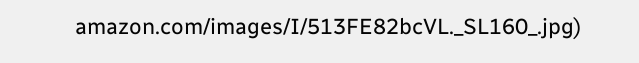amazon.com/images/I/513FE82bcVL._SL160_.jpg)